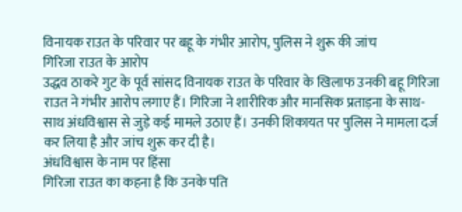विनायक राउत के परिवार पर बहू के गंभीर आरोप, पुलिस ने शुरू की जांच
गिरिजा राउत के आरोप
उद्धव ठाकरे गुट के पूर्व सांसद विनायक राउत के परिवार के खिलाफ उनकी बहू गिरिजा राउत ने गंभीर आरोप लगाए हैं। गिरिजा ने शारीरिक और मानसिक प्रताड़ना के साथ-साथ अंधविश्वास से जुड़े कई मामले उठाए हैं। उनकी शिकायत पर पुलिस ने मामला दर्ज कर लिया है और जांच शुरू कर दी है।
अंधविश्वास के नाम पर हिंसा
गिरिजा राउत का कहना है कि उनके पति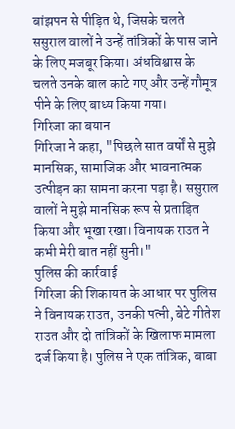बांझपन से पीड़ित थे, जिसके चलते ससुराल वालों ने उन्हें तांत्रिकों के पास जाने के लिए मजबूर किया। अंधविश्वास के चलते उनके बाल काटे गए और उन्हें गौमूत्र पीने के लिए बाध्य किया गया।
गिरिजा का बयान
गिरिजा ने कहा, "पिछले सात वर्षों से मुझे मानसिक, सामाजिक और भावनात्मक उत्पीड़न का सामना करना पड़ा है। ससुराल वालों ने मुझे मानसिक रूप से प्रताड़ित किया और भूखा रखा। विनायक राउत ने कभी मेरी बात नहीं सुनी।"
पुलिस की कार्रवाई
गिरिजा की शिकायत के आधार पर पुलिस ने विनायक राउत, उनकी पत्नी, बेटे गीतेश राउत और दो तांत्रिकों के खिलाफ मामला दर्ज किया है। पुलिस ने एक तांत्रिक, बाबा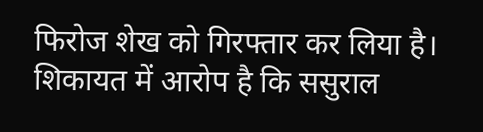फिरोज शेख को गिरफ्तार कर लिया है। शिकायत में आरोप है कि ससुराल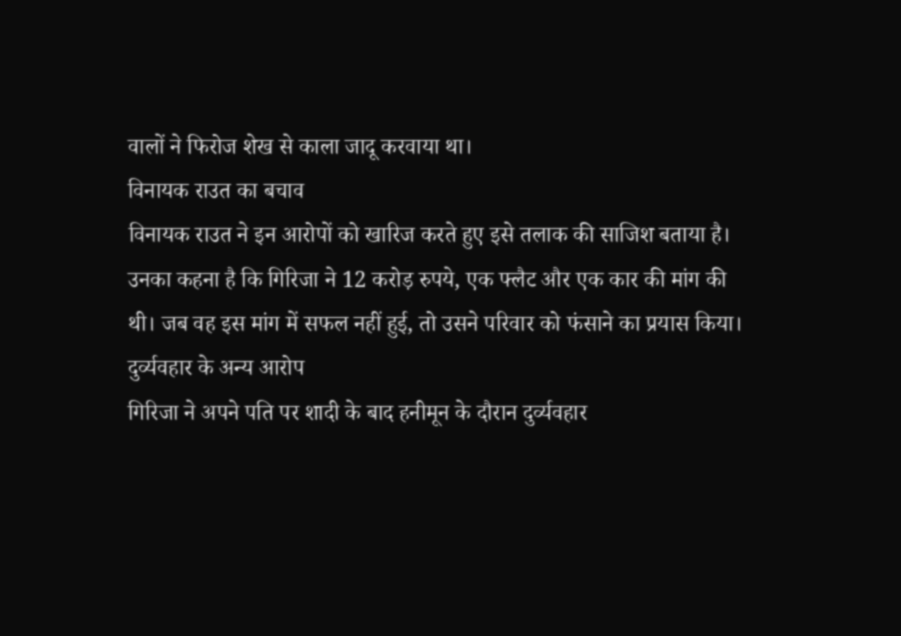वालों ने फिरोज शेख से काला जादू करवाया था।
विनायक राउत का बचाव
विनायक राउत ने इन आरोपों को खारिज करते हुए इसे तलाक की साजिश बताया है। उनका कहना है कि गिरिजा ने 12 करोड़ रुपये, एक फ्लैट और एक कार की मांग की थी। जब वह इस मांग में सफल नहीं हुई, तो उसने परिवार को फंसाने का प्रयास किया।
दुर्व्यवहार के अन्य आरोप
गिरिजा ने अपने पति पर शादी के बाद हनीमून के दौरान दुर्व्यवहार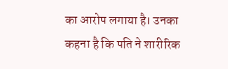का आरोप लगाया है। उनका कहना है कि पति ने शारीरिक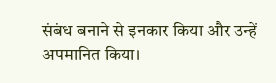संबंध बनाने से इनकार किया और उन्हें अपमानित किया।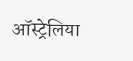ऑस्ट्रेलिया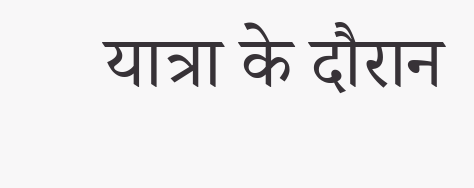यात्रा के दौरान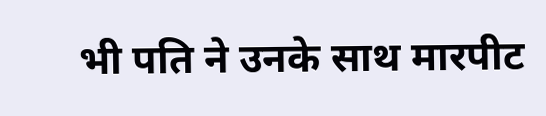भी पति ने उनके साथ मारपीट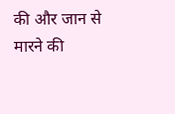की और जान से मारने की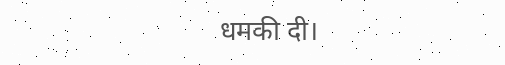धमकी दी।